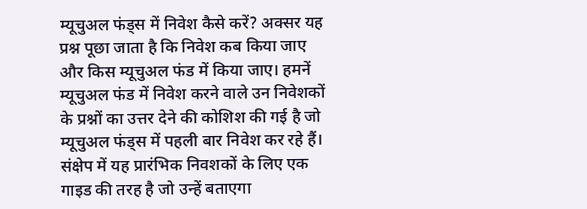म्यूचुअल फंड्स में निवेश कैसे करें? अक्सर यह प्रश्न पूछा जाता है कि निवेश कब किया जाए और किस म्यूचुअल फंड में किया जाए। हमनें म्यूचुअल फंड में निवेश करने वाले उन निवेशकों के प्रश्नों का उत्तर देने की कोशिश की गई है जो म्यूचुअल फंड्स में पहली बार निवेश कर रहे हैं। संक्षेप में यह प्रारंभिक निवशकों के लिए एक गाइड की तरह है जो उन्हें बताएगा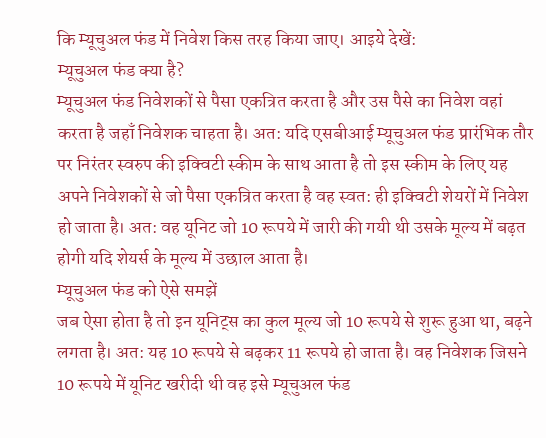कि म्यूचुअल फंड में निवेश किस तरह किया जाए। आइये देखें:
म्यूचुअल फंड क्या है?
म्यूचुअल फंड निवेशकों से पैसा एकत्रित करता है और उस पैसे का निवेश वहां करता है जहाँ निवेशक चाहता है। अत: यदि एसबीआई म्यूचुअल फंड प्रारंभिक तौर पर निरंतर स्वरुप की इक्विटी स्कीम के साथ आता है तो इस स्कीम के लिए यह अपने निवेशकों से जो पैसा एकत्रित करता है वह स्वत: ही इक्विटी शेयरों में निवेश हो जाता है। अत: वह यूनिट जो 10 रूपये में जारी की गयी थी उसके मूल्य में बढ़त होगी यदि शेयर्स के मूल्य में उछाल आता है।
म्यूचुअल फंड को ऐसे समझें
जब ऐसा होता है तो इन यूनिट्स का कुल मूल्य जो 10 रूपये से शुरू हुआ था, बढ़ने लगता है। अत: यह 10 रूपये से बढ़कर 11 रूपये हो जाता है। वह निवेशक जिसने 10 रूपये में यूनिट खरीदी थी वह इसे म्यूचुअल फंड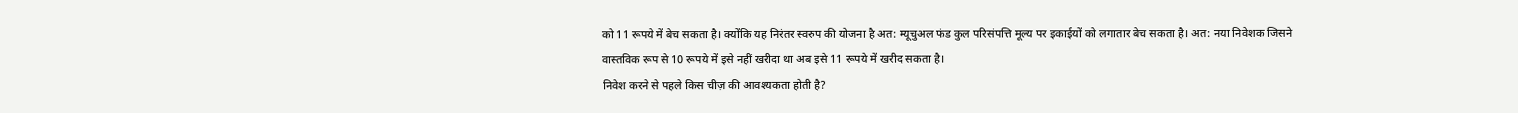को 11 रूपये में बेच सकता है। क्योंकि यह निरंतर स्वरुप की योजना है अत: म्यूचुअल फंड कुल परिसंपत्ति मूल्य पर इकाईयों को लगातार बेच सकता है। अत: नया निवेशक जिसने वास्तविक रूप से 10 रूपये में इसे नहीं खरीदा था अब इसे 11 रूपये में खरीद सकता है।
निवेश करने से पहले किस चीज़ की आवश्यकता होती है?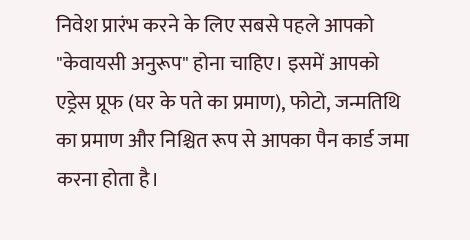निवेश प्रारंभ करने के लिए सबसे पहले आपको "केवायसी अनुरूप" होना चाहिए। इसमें आपको एड्रेस प्रूफ (घर के पते का प्रमाण), फोटो, जन्मतिथि का प्रमाण और निश्चित रूप से आपका पैन कार्ड जमा करना होता है।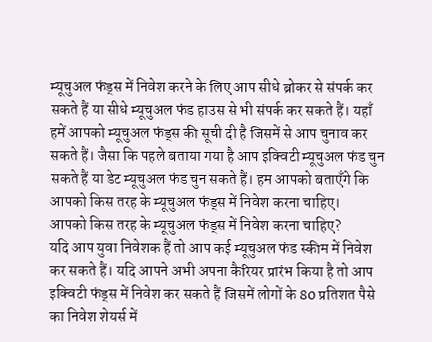म्यूचुअल फंड्स में निवेश करने के लिए आप सीधे ब्रोकर से संपर्क कर सकते हैं या सीधे म्यूचुअल फंड हाउस से भी संपर्क कर सकते हैं। यहाँ हमें आपको म्यूचुअल फंड्स की सूची दी है जिसमें से आप चुनाव कर सकते हैं। जैसा कि पहले बताया गया है आप इक्विटी म्यूचुअल फंड चुन सकते हैं या डेट म्यूचुअल फंड चुन सकते हैं। हम आपको बताएँगे कि आपको किस तरह के म्यूचुअल फंड्स में निवेश करना चाहिए।
आपको किस तरह के म्यूचुअल फंड्स में निवेश करना चाहिए?
यदि आप युवा निवेशक हैं तो आप कई म्यूचुअल फंड स्कीम में निवेश कर सकते हैं। यदि आपने अभी अपना कैरियर प्रारंभ किया है तो आप इक्विटी फंड्स में निवेश कर सकते हैं जिसमें लोगों के 80 प्रतिशत पैसे का निवेश शेयर्स में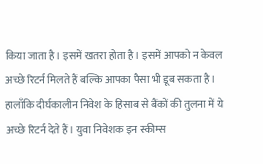किया जाता है। इसमें खतरा होता है। इसमें आपको न केवल अच्छे रिटर्न मिलते हैं बल्कि आपका पैसा भी डूब सकता है। हालाँकि दीर्घकालीन निवेश के हिसाब से बैंकों की तुलना में ये अच्छे रिटर्न देते हैं। युवा निवेशक इन स्कीम्स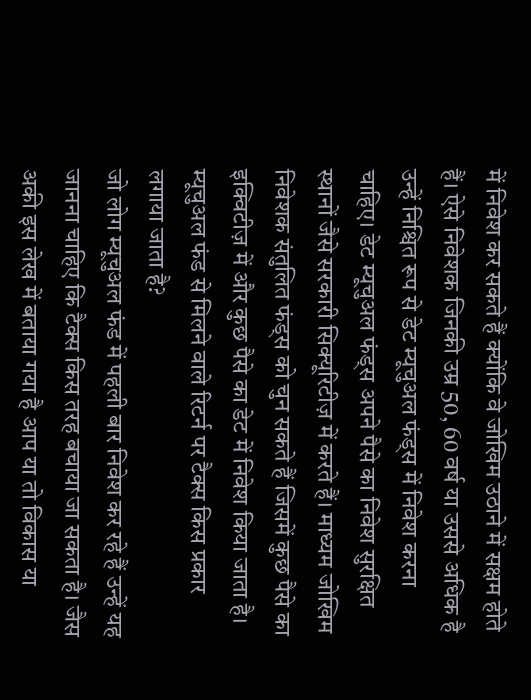में निवेश कर सकते हैं क्योंकि वे जोखिम उठाने में सक्षम होते हैं। ऐसे निवेशक जिनकी उम्र 50, 60 वर्ष या उससे अधिक है उन्हें निश्चित रूप से डेट म्यूचुअल फंड्स में निवेश करना चाहिए। डेट म्यूचुअल फंड्स अपने पैसे का निवेश सुरक्षित स्थानों जैसे सरकारी सिक्यूरिटीज़ में करते हैं। माध्यम जोखिम निवेशक संतुलित फंड्स को चुन सकते हैं जिसमें कुछ पैसे का इक्विटीज़ में और कुछ पैसे का डेट में निवेश किया जाता है।
म्यूचुअल फंड से मिलने वाले रिटर्न पर टैक्स किस प्रकार लगाया जाता है?
जो लोग म्यूचुअल फंड में पहली बार निवेश कर रहे हैं उन्हें यह जानना चाहिए कि टैक्स किस तरह बचाया जा सकता है। जैस अकी इस लेख में बताया गया है आप या तो विकास या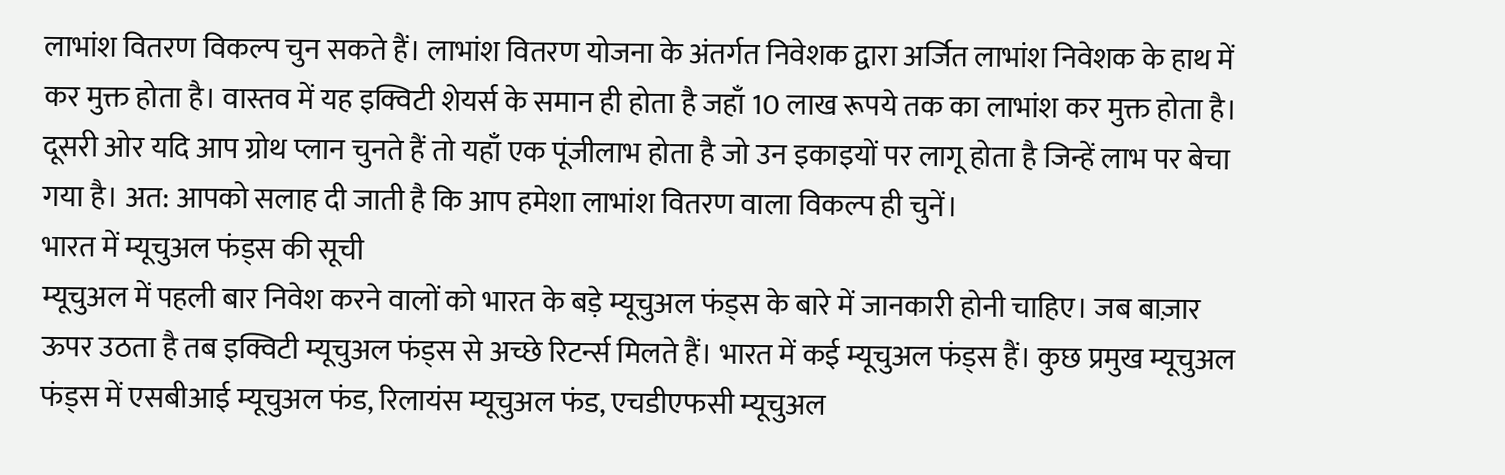लाभांश वितरण विकल्प चुन सकते हैं। लाभांश वितरण योजना के अंतर्गत निवेशक द्वारा अर्जित लाभांश निवेशक के हाथ में कर मुक्त होता है। वास्तव में यह इक्विटी शेयर्स के समान ही होता है जहाँ 10 लाख रूपये तक का लाभांश कर मुक्त होता है। दूसरी ओर यदि आप ग्रोथ प्लान चुनते हैं तो यहाँ एक पूंजीलाभ होता है जो उन इकाइयों पर लागू होता है जिन्हें लाभ पर बेचा गया है। अत: आपको सलाह दी जाती है कि आप हमेशा लाभांश वितरण वाला विकल्प ही चुनें।
भारत में म्यूचुअल फंड्स की सूची
म्यूचुअल में पहली बार निवेश करने वालों को भारत के बड़े म्यूचुअल फंड्स के बारे में जानकारी होनी चाहिए। जब बाज़ार ऊपर उठता है तब इक्विटी म्यूचुअल फंड्स से अच्छे रिटर्न्स मिलते हैं। भारत में कई म्यूचुअल फंड्स हैं। कुछ प्रमुख म्यूचुअल फंड्स में एसबीआई म्यूचुअल फंड, रिलायंस म्यूचुअल फंड, एचडीएफसी म्यूचुअल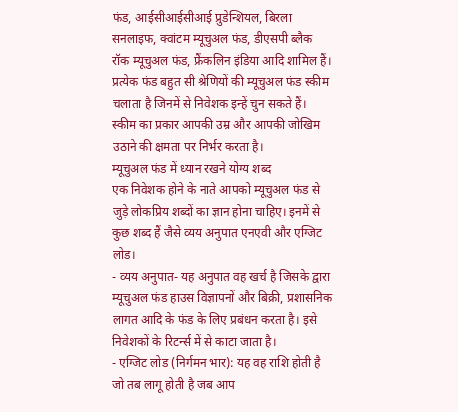फंड, आईसीआईसीआई प्रुडेन्शियल, बिरला सनलाइफ, क्वांटम म्यूचुअल फंड, डीएसपी ब्लैक रॉक म्यूचुअल फंड, फ्रैंकलिन इंडिया आदि शामिल हैं। प्रत्येक फंड बहुत सी श्रेणियों की म्यूचुअल फंड स्कीम चलाता है जिनमें से निवेशक इन्हें चुन सकते हैं। स्कीम का प्रकार आपकी उम्र और आपकी जोखिम उठाने की क्षमता पर निर्भर करता है।
म्यूचुअल फंड में ध्यान रखने योग्य शब्द
एक निवेशक होने के नाते आपको म्यूचुअल फंड से जुड़े लोकप्रिय शब्दों का ज्ञान होना चाहिए। इनमें से कुछ शब्द हैं जैसे व्यय अनुपात एनएवी और एग्जिट लोड।
- व्यय अनुपात- यह अनुपात वह खर्च है जिसके द्वारा म्यूचुअल फंड हाउस विज्ञापनों और बिक्री, प्रशासनिक लागत आदि के फंड के लिए प्रबंधन करता है। इसे निवेशकों के रिटर्न्स में से काटा जाता है।
- एग्जिट लोड (निर्गमन भार): यह वह राशि होती है जो तब लागू होती है जब आप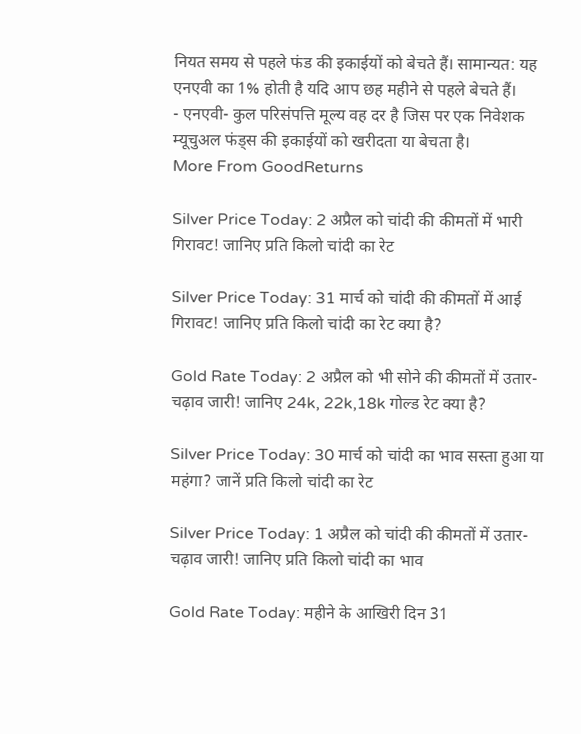नियत समय से पहले फंड की इकाईयों को बेचते हैं। सामान्यत: यह एनएवी का 1% होती है यदि आप छह महीने से पहले बेचते हैं।
- एनएवी- कुल परिसंपत्ति मूल्य वह दर है जिस पर एक निवेशक म्यूचुअल फंड्स की इकाईयों को खरीदता या बेचता है।
More From GoodReturns

Silver Price Today: 2 अप्रैल को चांदी की कीमतों में भारी गिरावट! जानिए प्रति किलो चांदी का रेट

Silver Price Today: 31 मार्च को चांदी की कीमतों में आई गिरावट! जानिए प्रति किलो चांदी का रेट क्या है?

Gold Rate Today: 2 अप्रैल को भी सोने की कीमतों में उतार-चढ़ाव जारी! जानिए 24k, 22k,18k गोल्ड रेट क्या है?

Silver Price Today: 30 मार्च को चांदी का भाव सस्ता हुआ या महंगा? जानें प्रति किलो चांदी का रेट

Silver Price Today: 1 अप्रैल को चांदी की कीमतों में उतार-चढ़ाव जारी! जानिए प्रति किलो चांदी का भाव

Gold Rate Today: महीने के आखिरी दिन 31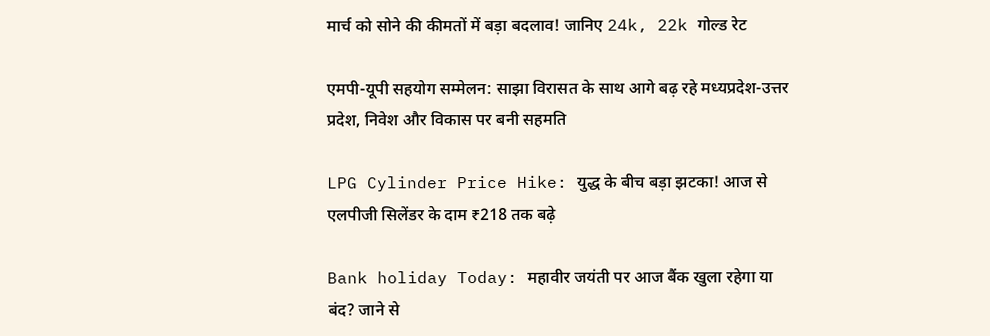मार्च को सोने की कीमतों में बड़ा बदलाव! जानिए 24k, 22k गोल्ड रेट

एमपी-यूपी सहयोग सम्मेलन: साझा विरासत के साथ आगे बढ़ रहे मध्यप्रदेश-उत्तर प्रदेश, निवेश और विकास पर बनी सहमति

LPG Cylinder Price Hike: युद्ध के बीच बड़ा झटका! आज से एलपीजी सिलेंडर के दाम ₹218 तक बढ़े

Bank holiday Today: महावीर जयंती पर आज बैंक खुला रहेगा या बंद? जाने से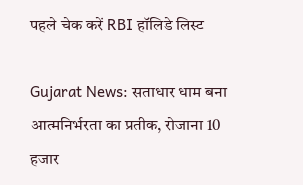पहले चेक करें RBI हॉलिडे लिस्ट

Gujarat News: सताधार धाम बना आत्मनिर्भरता का प्रतीक, रोजाना 10 हजार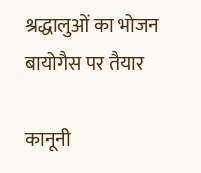श्रद्धालुओं का भोजन बायोगैस पर तैयार

कानूनी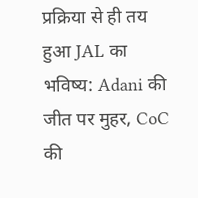प्रक्रिया से ही तय हुआ JAL का भविष्य: Adani की जीत पर मुहर, CoC की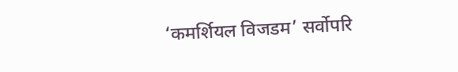‘कमर्शियल विजडम’ सर्वोपरि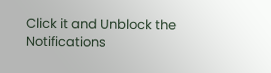Click it and Unblock the Notifications